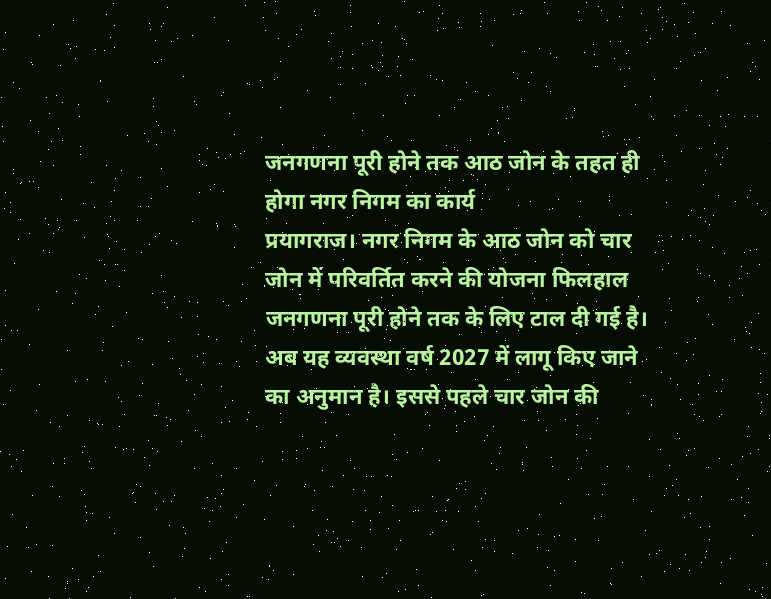जनगणना पूरी होने तक आठ जोन के तहत ही होगा नगर निगम का कार्य
प्रयागराज। नगर निगम के आठ जोन को चार जोन में परिवर्तित करने की योजना फिलहाल जनगणना पूरी होने तक के लिए टाल दी गई है। अब यह व्यवस्था वर्ष 2027 में लागू किए जाने का अनुमान है। इससे पहले चार जोन की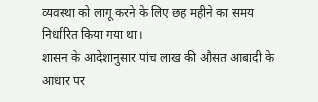व्यवस्था को लागू करने के लिए छह महीने का समय निर्धारित किया गया था।
शासन के आदेशानुसार पांच लाख की औसत आबादी के आधार पर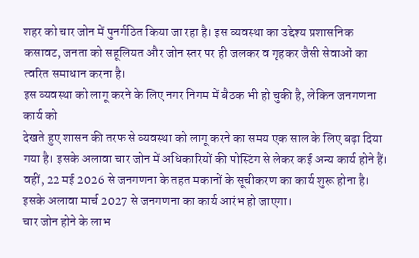शहर को चार जोन में पुनर्गठित किया जा रहा है। इस व्यवस्था का उद्देश्य प्रशासनिक कसावट, जनता को सहूलियत और जोन स्तर पर ही जलकर व गृहकर जैसी सेवाओं का त्वरित समाधान करना है।
इस व्यवस्था को लागू करने के लिए नगर निगम में बैठक भी हो चुकी है, लेकिन जनगणना कार्य को
देखते हुए शासन की तरफ से व्यवस्था को लागू करने का समय एक साल के लिए बढ़ा दिया गया है। इसके अलावा चार जोन में अधिकारियों की पोस्टिंग से लेकर कई अन्य कार्य होने हैं। वहीं, 22 मई 2026 से जनगणना के तहत मकानों के सूचीकरण का कार्य शुरू होना है। इसके अलावा मार्च 2027 से जनगणना का कार्य आरंभ हो जाएगा।
चार जोन होने के लाभ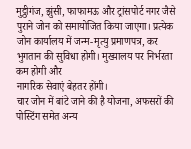मुट्ठीगंज, झुंसी, फाफामऊ और ट्रांसपोर्ट नगर जैसे पुराने जोन को समायोजित किया जाएगा। प्रत्येक जोन कार्यालय में जन्म-मृत्यु प्रमाणपत्र, कर भुगतान की सुविधा होगी। मुख्यालय पर निर्भरता कम होगी और
नागरिक सेवाएं बेहतर होंगी।
चार जोन में बांटे जाने की है योजना, अफसरों की पोस्टिंग समेत अन्य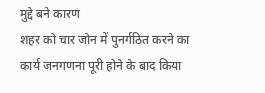मुद्दे बने कारण
शहर को चार जोन में पुनर्गठित करने का कार्य जनगणना पूरी होने के बाद किया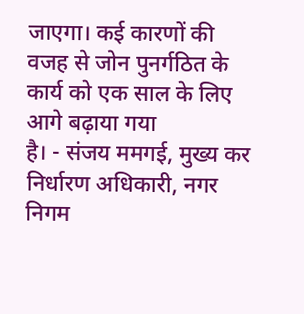जाएगा। कई कारणों की वजह से जोन पुनर्गठित के कार्य को एक साल के लिए आगे बढ़ाया गया
है। - संजय ममगई, मुख्य कर निर्धारण अधिकारी, नगर निगम